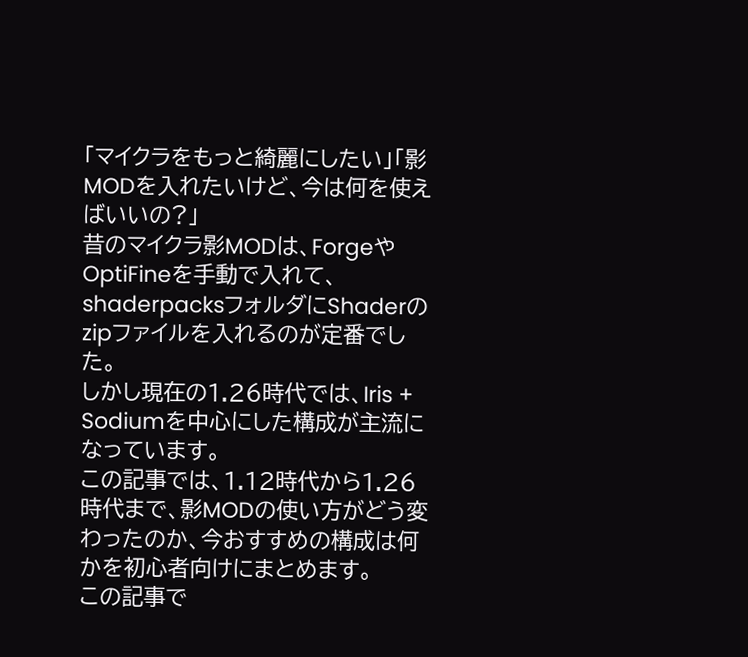「マイクラをもっと綺麗にしたい」「影MODを入れたいけど、今は何を使えばいいの?」
昔のマイクラ影MODは、ForgeやOptiFineを手動で入れて、shaderpacksフォルダにShaderのzipファイルを入れるのが定番でした。
しかし現在の1.26時代では、Iris + Sodiumを中心にした構成が主流になっています。
この記事では、1.12時代から1.26時代まで、影MODの使い方がどう変わったのか、今おすすめの構成は何かを初心者向けにまとめます。
この記事で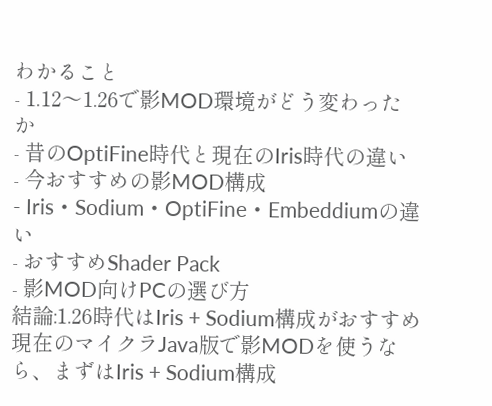わかること
- 1.12〜1.26で影MOD環境がどう変わったか
- 昔のOptiFine時代と現在のIris時代の違い
- 今おすすめの影MOD構成
- Iris・Sodium・OptiFine・Embeddiumの違い
- おすすめShader Pack
- 影MOD向けPCの選び方
結論:1.26時代はIris + Sodium構成がおすすめ
現在のマイクラJava版で影MODを使うなら、まずはIris + Sodium構成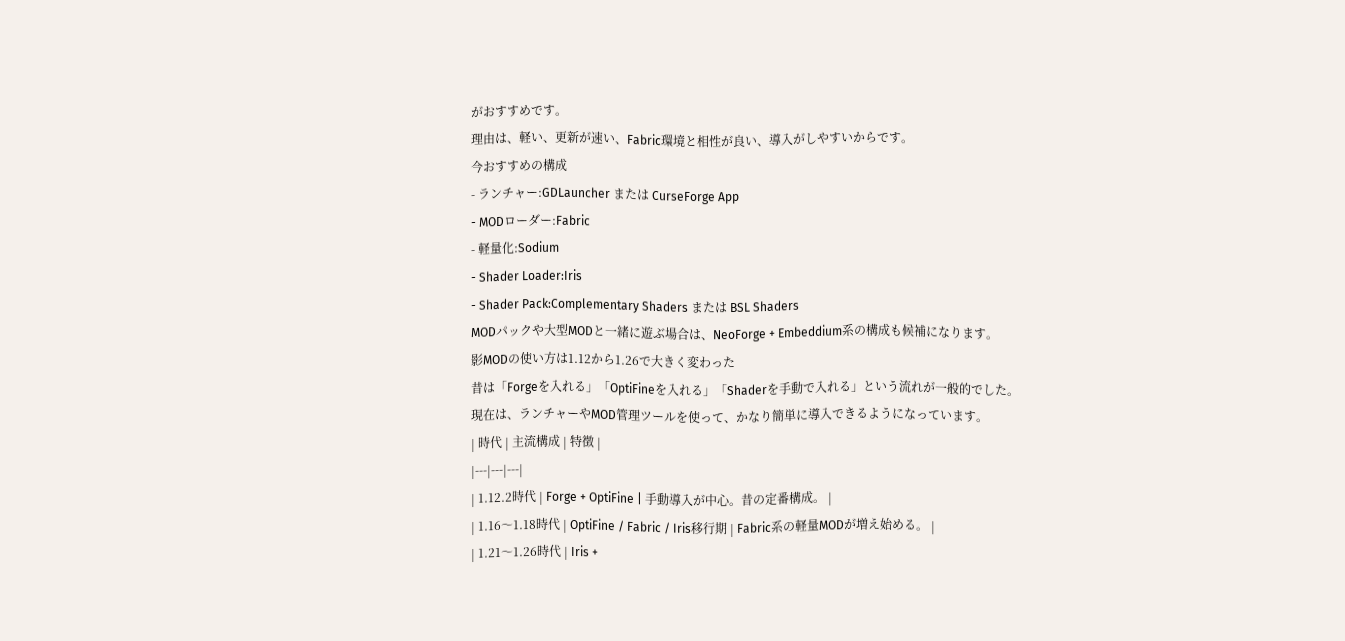がおすすめです。
理由は、軽い、更新が速い、Fabric環境と相性が良い、導入がしやすいからです。
今おすすめの構成
- ランチャー:GDLauncher または CurseForge App
- MODローダー:Fabric
- 軽量化:Sodium
- Shader Loader:Iris
- Shader Pack:Complementary Shaders または BSL Shaders
MODパックや大型MODと一緒に遊ぶ場合は、NeoForge + Embeddium系の構成も候補になります。
影MODの使い方は1.12から1.26で大きく変わった
昔は「Forgeを入れる」「OptiFineを入れる」「Shaderを手動で入れる」という流れが一般的でした。
現在は、ランチャーやMOD管理ツールを使って、かなり簡単に導入できるようになっています。
| 時代 | 主流構成 | 特徴 |
|---|---|---|
| 1.12.2時代 | Forge + OptiFine | 手動導入が中心。昔の定番構成。 |
| 1.16〜1.18時代 | OptiFine / Fabric / Iris移行期 | Fabric系の軽量MODが増え始める。 |
| 1.21〜1.26時代 | Iris +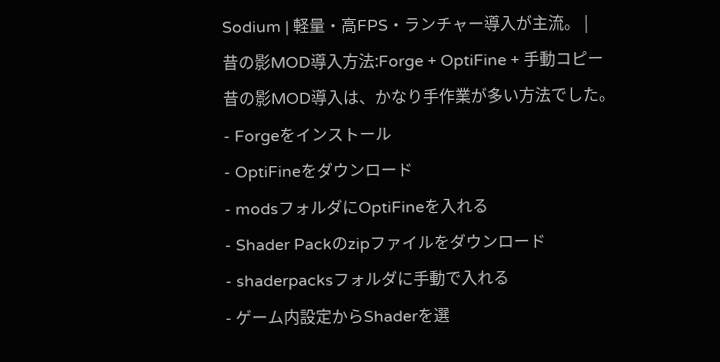Sodium | 軽量・高FPS・ランチャー導入が主流。 |
昔の影MOD導入方法:Forge + OptiFine + 手動コピー
昔の影MOD導入は、かなり手作業が多い方法でした。
- Forgeをインストール
- OptiFineをダウンロード
- modsフォルダにOptiFineを入れる
- Shader Packのzipファイルをダウンロード
- shaderpacksフォルダに手動で入れる
- ゲーム内設定からShaderを選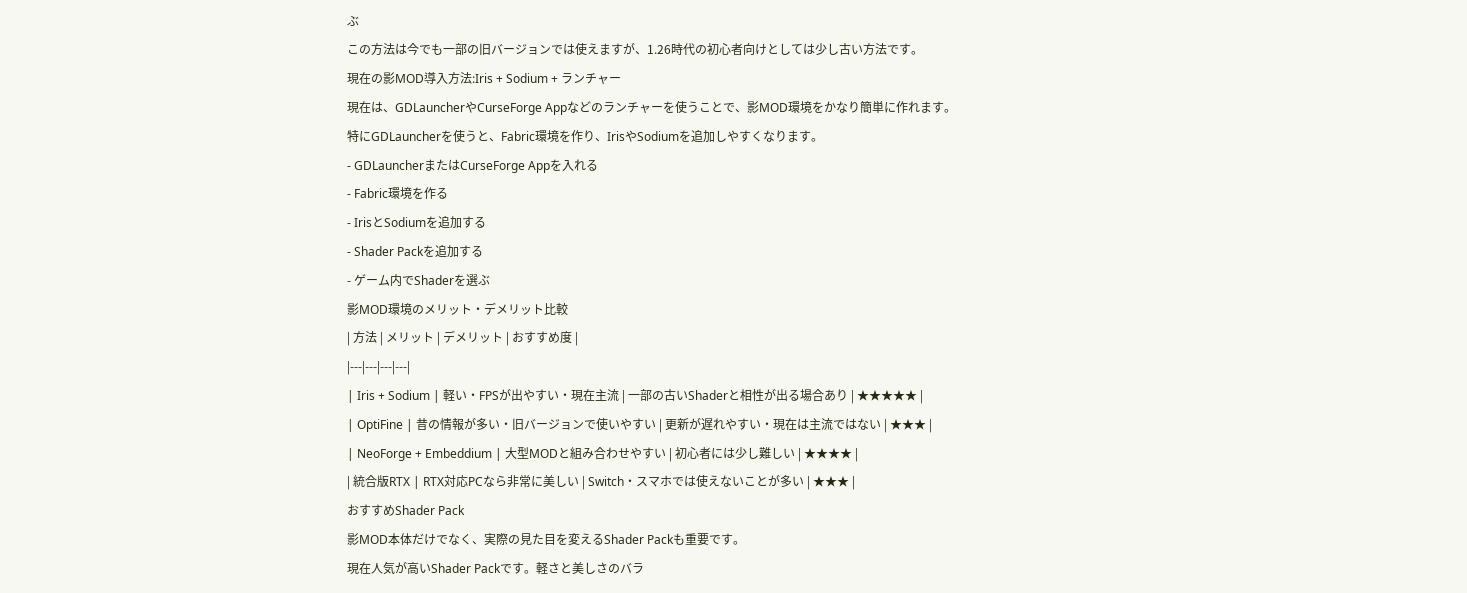ぶ
この方法は今でも一部の旧バージョンでは使えますが、1.26時代の初心者向けとしては少し古い方法です。
現在の影MOD導入方法:Iris + Sodium + ランチャー
現在は、GDLauncherやCurseForge Appなどのランチャーを使うことで、影MOD環境をかなり簡単に作れます。
特にGDLauncherを使うと、Fabric環境を作り、IrisやSodiumを追加しやすくなります。
- GDLauncherまたはCurseForge Appを入れる
- Fabric環境を作る
- IrisとSodiumを追加する
- Shader Packを追加する
- ゲーム内でShaderを選ぶ
影MOD環境のメリット・デメリット比較
| 方法 | メリット | デメリット | おすすめ度 |
|---|---|---|---|
| Iris + Sodium | 軽い・FPSが出やすい・現在主流 | 一部の古いShaderと相性が出る場合あり | ★★★★★ |
| OptiFine | 昔の情報が多い・旧バージョンで使いやすい | 更新が遅れやすい・現在は主流ではない | ★★★ |
| NeoForge + Embeddium | 大型MODと組み合わせやすい | 初心者には少し難しい | ★★★★ |
| 統合版RTX | RTX対応PCなら非常に美しい | Switch・スマホでは使えないことが多い | ★★★ |
おすすめShader Pack
影MOD本体だけでなく、実際の見た目を変えるShader Packも重要です。
現在人気が高いShader Packです。軽さと美しさのバラ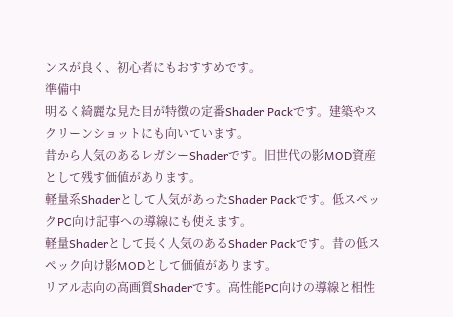ンスが良く、初心者にもおすすめです。
準備中
明るく綺麗な見た目が特徴の定番Shader Packです。建築やスクリーンショットにも向いています。
昔から人気のあるレガシーShaderです。旧世代の影MOD資産として残す価値があります。
軽量系Shaderとして人気があったShader Packです。低スペックPC向け記事への導線にも使えます。
軽量Shaderとして長く人気のあるShader Packです。昔の低スペック向け影MODとして価値があります。
リアル志向の高画質Shaderです。高性能PC向けの導線と相性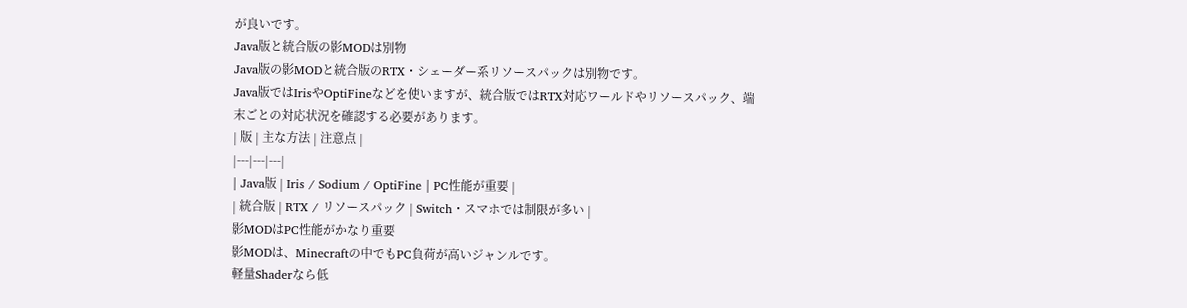が良いです。
Java版と統合版の影MODは別物
Java版の影MODと統合版のRTX・シェーダー系リソースパックは別物です。
Java版ではIrisやOptiFineなどを使いますが、統合版ではRTX対応ワールドやリソースパック、端末ごとの対応状況を確認する必要があります。
| 版 | 主な方法 | 注意点 |
|---|---|---|
| Java版 | Iris / Sodium / OptiFine | PC性能が重要 |
| 統合版 | RTX / リソースパック | Switch・スマホでは制限が多い |
影MODはPC性能がかなり重要
影MODは、Minecraftの中でもPC負荷が高いジャンルです。
軽量Shaderなら低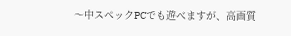〜中スペックPCでも遊べますが、高画質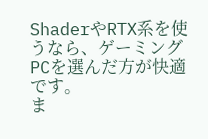ShaderやRTX系を使うなら、ゲーミングPCを選んだ方が快適です。
ま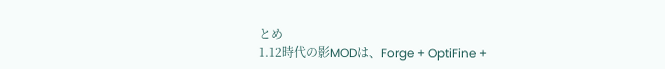とめ
1.12時代の影MODは、Forge + OptiFine +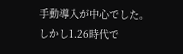手動導入が中心でした。
しかし1.26時代で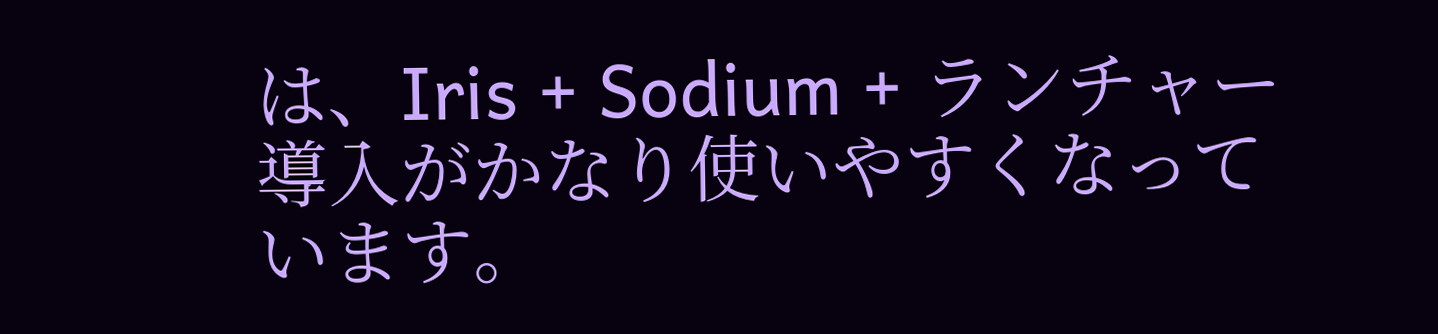は、Iris + Sodium + ランチャー導入がかなり使いやすくなっています。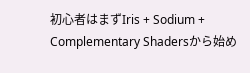初心者はまずIris + Sodium + Complementary Shadersから始め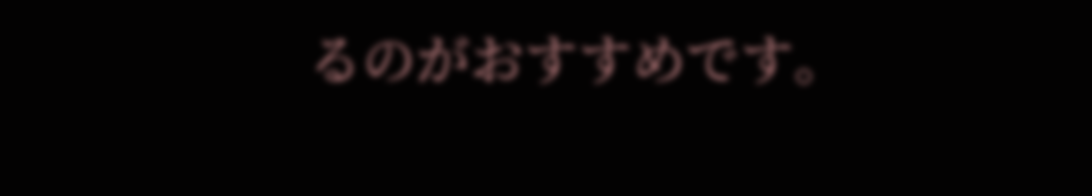るのがおすすめです。